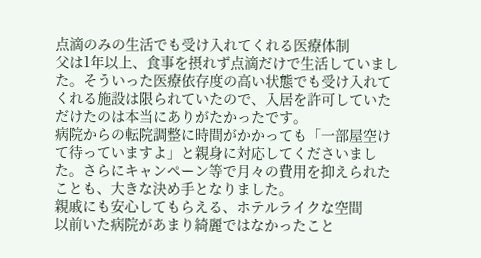点滴のみの生活でも受け入れてくれる医療体制
父は1年以上、食事を摂れず点滴だけで生活していました。そういった医療依存度の高い状態でも受け入れてくれる施設は限られていたので、入居を許可していただけたのは本当にありがたかったです。
病院からの転院調整に時間がかかっても「一部屋空けて待っていますよ」と親身に対応してくださいました。さらにキャンペーン等で月々の費用を抑えられたことも、大きな決め手となりました。
親戚にも安心してもらえる、ホテルライクな空間
以前いた病院があまり綺麗ではなかったこと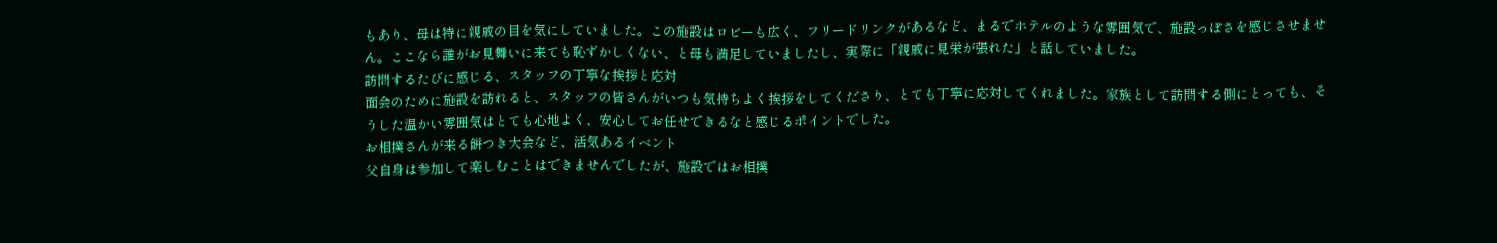もあり、母は特に親戚の目を気にしていました。この施設はロビーも広く、フリードリンクがあるなど、まるでホテルのような雰囲気で、施設っぽさを感じさせません。ここなら誰がお見舞いに来ても恥ずかしくない、と母も満足していましたし、実際に「親戚に見栄が張れた」と話していました。
訪問するたびに感じる、スタッフの丁寧な挨拶と応対
面会のために施設を訪れると、スタッフの皆さんがいつも気持ちよく挨拶をしてくださり、とても丁寧に応対してくれました。家族として訪問する側にとっても、そうした温かい雰囲気はとても心地よく、安心してお任せできるなと感じるポイントでした。
お相撲さんが来る餅つき大会など、活気あるイベント
父自身は参加して楽しむことはできませんでしたが、施設ではお相撲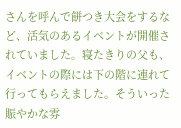さんを呼んで餅つき大会をするなど、活気のあるイベントが開催されていました。寝たきりの父も、イベントの際には下の階に連れて行ってもらえました。そういった賑やかな雰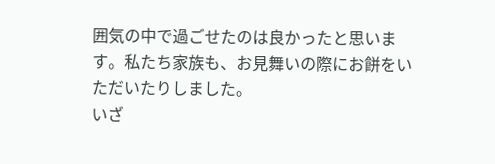囲気の中で過ごせたのは良かったと思います。私たち家族も、お見舞いの際にお餅をいただいたりしました。
いざ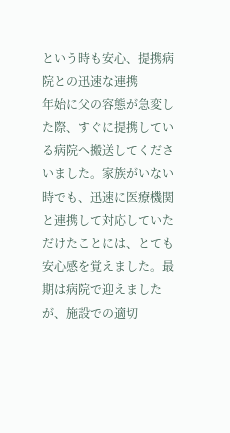という時も安心、提携病院との迅速な連携
年始に父の容態が急変した際、すぐに提携している病院へ搬送してくださいました。家族がいない時でも、迅速に医療機関と連携して対応していただけたことには、とても安心感を覚えました。最期は病院で迎えましたが、施設での適切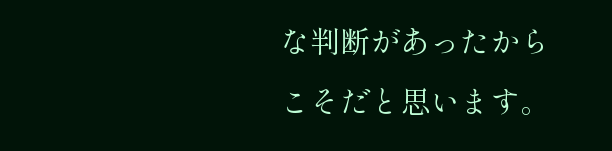な判断があったからこそだと思います。